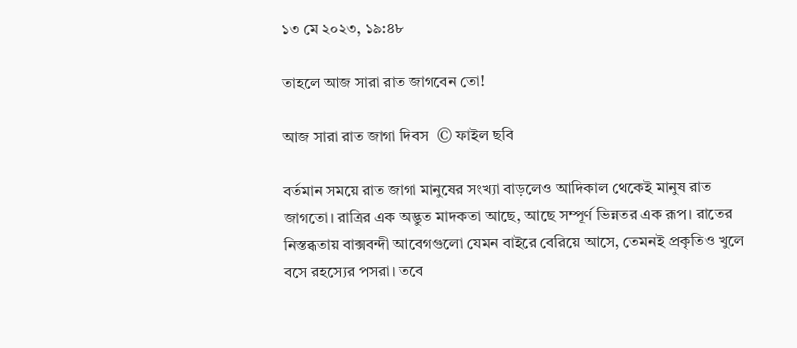১৩ মে ২০২৩, ১৯:৪৮

তাহলে আজ সারা রাত জাগবেন তো!

আজ সারা রাত জাগা দিবস  © ফাইল ছবি

বর্তমান সময়ে রাত জাগা মানুষের সংখ্যা বাড়লেও আদিকাল থেকেই মানুষ রাত জাগতো। রাত্রির এক অদ্ভুত মাদকতা আছে, আছে সম্পূর্ণ ভিন্নতর এক রূপ। রাতের নিস্তব্ধতায় বাক্সবন্দী আবেগগুলো যেমন বাইরে বেরিয়ে আসে, তেমনই প্রকৃতিও খুলে বসে রহস্যের পসরা। তবে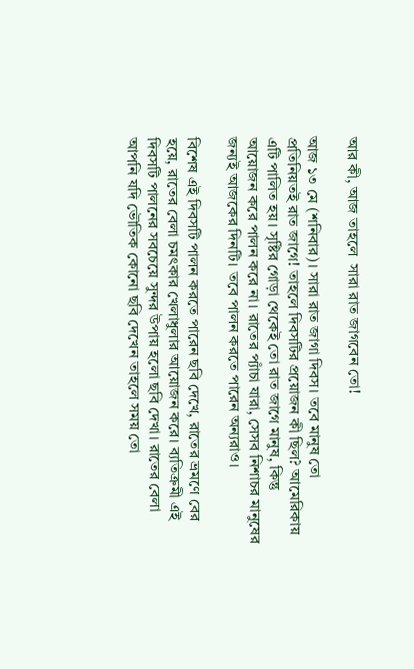আর কী, আজ তাহলে  সারা রাত জাগবেন তো!

আজ ১৩ মে (শনিবার)। সারা রাত জাগা দিবস। তবে মানুষ তো প্রতিনিয়তই রাত জাগে! তাহলে দিবসটির প্রয়োজন কী ছিল? আমেরিকায় এটি পালিত হয়। সৃষ্টির গোড়া থেকেই তো রাত জাগে মানুষ, কিন্তু আয়োজন করে পালন করে না। রাতের প্যাঁচা যারা, সেসব নিশাচর মানুষের জন্যই আজকের দিনটি। তবে পালন করতে পারেন অন্যরাও।

বিশেষ এই দিবসটি পালন করতে পারেন ছবি দেখে, রাতের ভ্রমণে বের হয়ে, রাতের বেলা চমৎকার খেলাধুলার আয়োজন করে। ব্যতিক্রমী এই দিবসটি পালনের সবচেয়ে সুন্দর উপায় হলো ছবি দেখা। রাতের বেলা আপনি যদি ভৌতিক কোনো ছবি দেখেন তাহলে সময় তো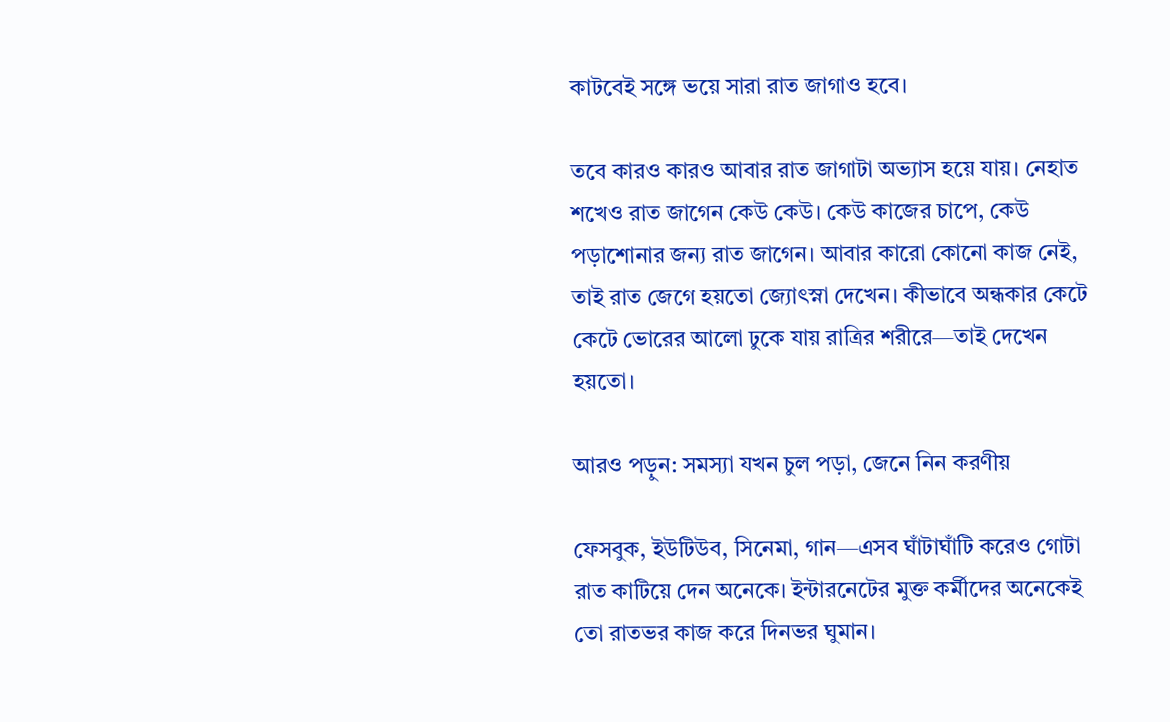কাটবেই সঙ্গে ভয়ে সারা রাত জাগাও হবে।

তবে কারও কারও আবার রাত জাগাটা অভ্যাস হয়ে যায়। নেহাত শখেও রাত জাগেন কেউ কেউ। কেউ কাজের চাপে, কেউ পড়াশোনার জন্য রাত জাগেন। আবার কারো কোনো কাজ নেই, তাই রাত জেগে হয়তো জ্যোৎস্না দেখেন। কীভাবে অন্ধকার কেটে কেটে ভোরের আলো ঢুকে যায় রাত্রির শরীরে—তাই দেখেন হয়তো।

আরও পড়ুন: সমস্যা যখন চুল পড়া, জেনে নিন করণীয়

ফেসবুক, ইউটিউব, সিনেমা, গান—এসব ঘাঁটাঘাঁটি করেও গোটা রাত কাটিয়ে দেন অনেকে। ইন্টারনেটের মুক্ত কর্মীদের অনেকেই তো রাতভর কাজ করে দিনভর ঘুমান।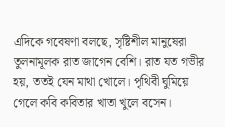এদিকে গবেষণা বলছে, সৃষ্টিশীল মানুষেরা তুলনামূলক রাত জাগেন বেশি। রাত যত গভীর হয়, ততই যেন মাথা খোলে। পৃথিবী ঘুমিয়ে গেলে কবি কবিতার খাতা খুলে বসেন।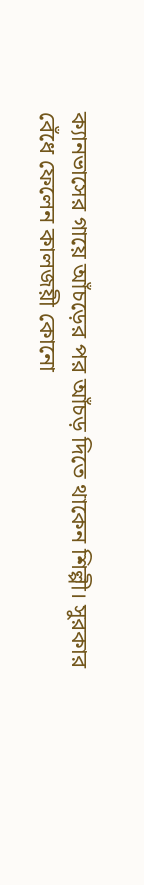ক্যানভাসের গায়ে আঁচড়ের পর আঁচড় দিতে থাকেন শিল্পী। সুরকার বেঁধে ফেলেন কালজয়ী কোনো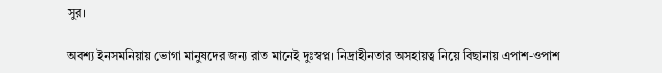সুর।

অবশ্য ইনসমনিয়ায় ভোগা মানুষদের জন্য রাত মানেই দুঃস্বপ্ন। নিদ্রাহীনতার অসহায়ত্ব নিয়ে বিছানায় এপাশ-ওপাশ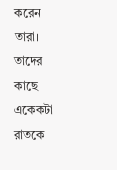করেন তারা। তাদের কাছে একেকটা রাতকে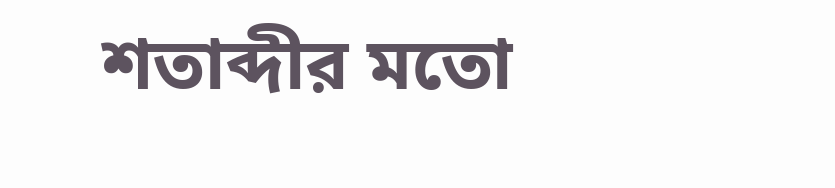শতাব্দীর মতো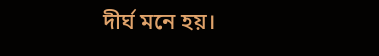দীর্ঘ মনে হয়।